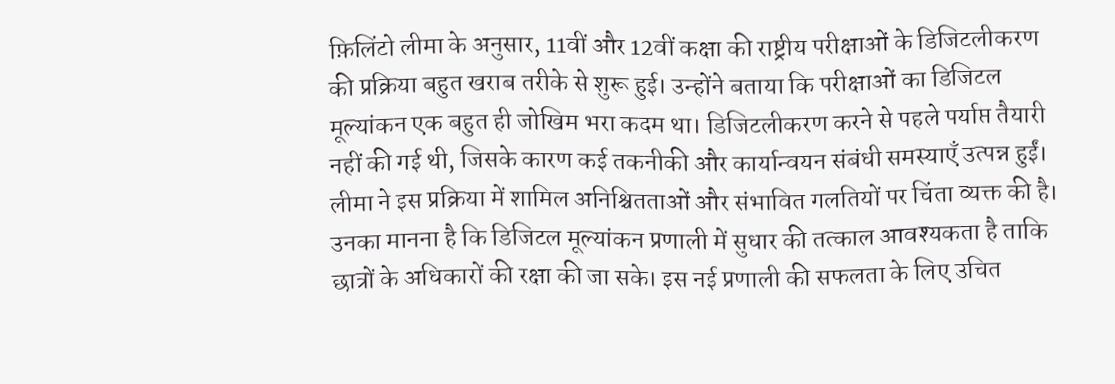फ़िलिंटो लीमा के अनुसार, 11वीं और 12वीं कक्षा की राष्ट्रीय परीक्षाओं के डिजिटलीकरण की प्रक्रिया बहुत खराब तरीके से शुरू हुई। उन्होंने बताया कि परीक्षाओं का डिजिटल मूल्यांकन एक बहुत ही जोखिम भरा कदम था। डिजिटलीकरण करने से पहले पर्याप्त तैयारी नहीं की गई थी, जिसके कारण कई तकनीकी और कार्यान्वयन संबंधी समस्याएँ उत्पन्न हुईं। लीमा ने इस प्रक्रिया में शामिल अनिश्चितताओं और संभावित गलतियों पर चिंता व्यक्त की है। उनका मानना है कि डिजिटल मूल्यांकन प्रणाली में सुधार की तत्काल आवश्यकता है ताकि छात्रों के अधिकारों की रक्षा की जा सके। इस नई प्रणाली की सफलता के लिए उचित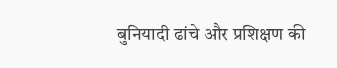बुनियादी ढांचे और प्रशिक्षण की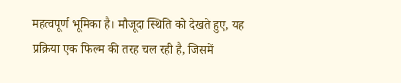महत्वपूर्ण भूमिका है। मौजूदा स्थिति को देखते हुए, यह प्रक्रिया एक फिल्म की तरह चल रही है, जिसमें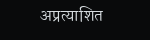अप्रत्याशित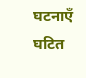घटनाएँ घटित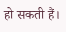हो सकती हैं।